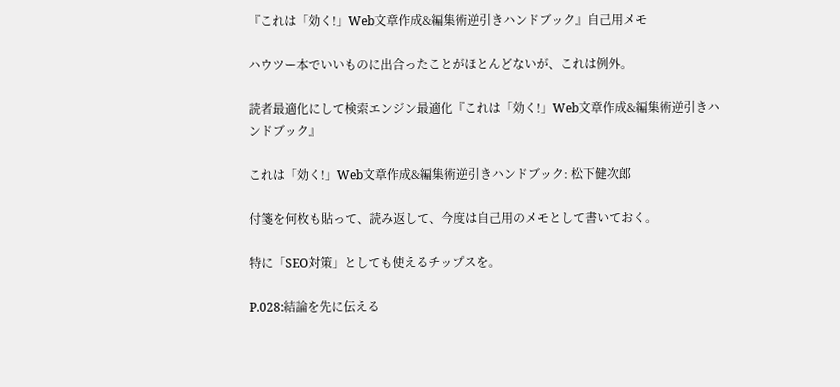『これは「効く!」Web文章作成&編集術逆引きハンドブック』自己用メモ

ハウツー本でいいものに出合ったことがほとんどないが、これは例外。

読者最適化にして検索エンジン最適化『これは「効く!」Web文章作成&編集術逆引きハンドブック』

これは「効く!」Web文章作成&編集術逆引きハンドブック: 松下健次郎

付箋を何枚も貼って、読み返して、今度は自己用のメモとして書いておく。

特に「SEO対策」としても使えるチップスを。

P.028:結論を先に伝える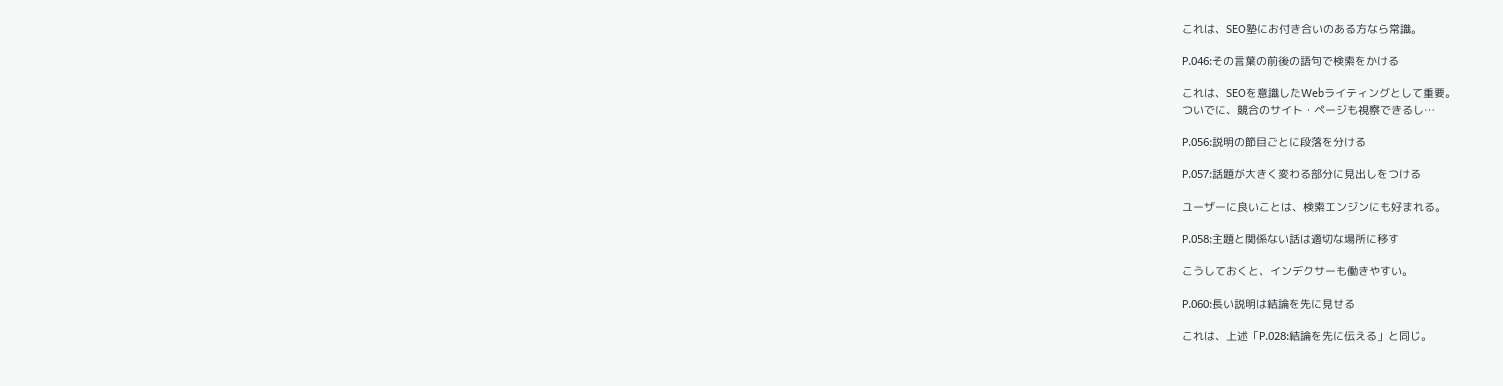これは、SEO塾にお付き合いのある方なら常識。

P.046:その言葉の前後の語句で検索をかける

これは、SEOを意識したWebライティングとして重要。
ついでに、競合のサイト・ページも視察できるし…

P.056:説明の節目ごとに段落を分ける

P.057:話題が大きく変わる部分に見出しをつける

ユーザーに良いことは、検索エンジンにも好まれる。

P.058:主題と関係ない話は適切な場所に移す

こうしておくと、インデクサーも働きやすい。

P.060:長い説明は結論を先に見せる

これは、上述「P.028:結論を先に伝える」と同じ。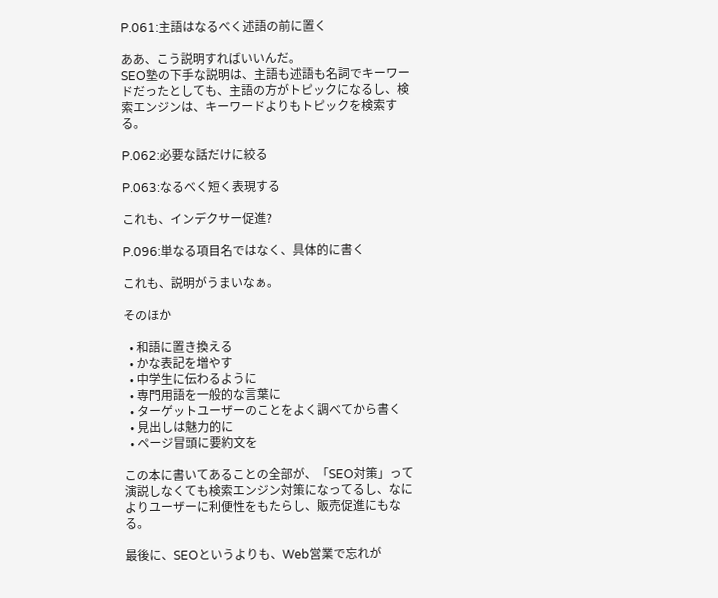P.061:主語はなるべく述語の前に置く

ああ、こう説明すればいいんだ。
SEO塾の下手な説明は、主語も述語も名詞でキーワードだったとしても、主語の方がトピックになるし、検索エンジンは、キーワードよりもトピックを検索する。

P.062:必要な話だけに絞る

P.063:なるべく短く表現する

これも、インデクサー促進?

P.096:単なる項目名ではなく、具体的に書く

これも、説明がうまいなぁ。

そのほか

  • 和語に置き換える
  • かな表記を増やす
  • 中学生に伝わるように
  • 専門用語を一般的な言葉に
  • ターゲットユーザーのことをよく調べてから書く
  • 見出しは魅力的に
  • ページ冒頭に要約文を

この本に書いてあることの全部が、「SEO対策」って演説しなくても検索エンジン対策になってるし、なによりユーザーに利便性をもたらし、販売促進にもなる。

最後に、SEOというよりも、Web営業で忘れが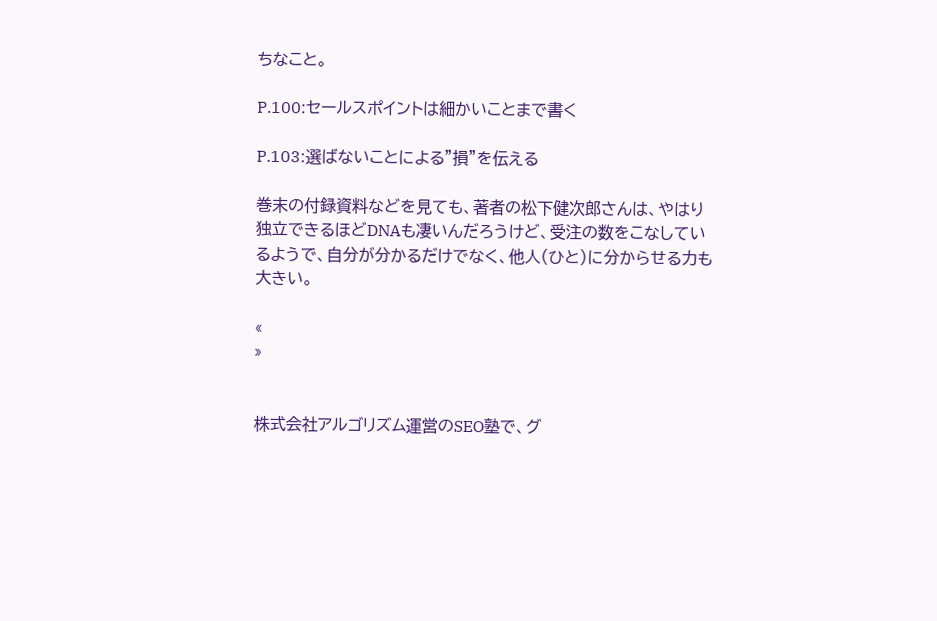ちなこと。

P.100:セールスポイントは細かいことまで書く

P.103:選ばないことによる"損"を伝える

巻末の付録資料などを見ても、著者の松下健次郎さんは、やはり独立できるほどDNAも凄いんだろうけど、受注の数をこなしているようで、自分が分かるだけでなく、他人(ひと)に分からせる力も大きい。

«
»


株式会社アルゴリズム運営のSEO塾で、グ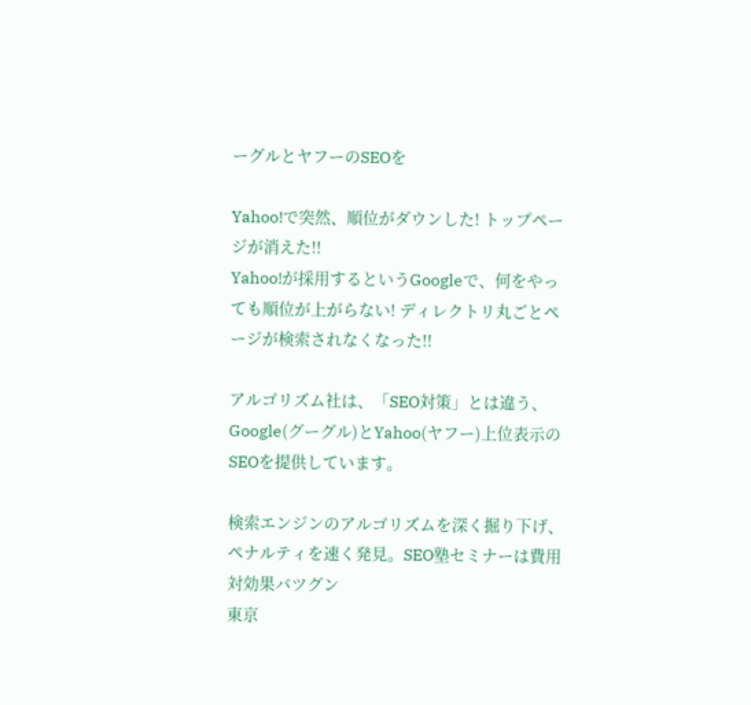ーグルとヤフーのSEOを

Yahoo!で突然、順位がダウンした! トップページが消えた!!
Yahoo!が採用するというGoogleで、何をやっても順位が上がらない! ディレクトリ丸ごとページが検索されなくなった!!

アルゴリズム社は、「SEO対策」とは違う、Google(グーグル)とYahoo(ヤフー)上位表示のSEOを提供しています。

検索エンジンのアルゴリズムを深く掘り下げ、ペナルティを速く発見。SEO塾セミナーは費用対効果バツグン
東京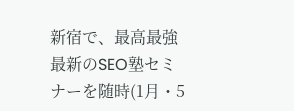新宿で、最高最強最新のSEO塾セミナーを随時(1月・5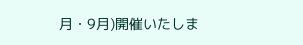月・9月)開催いたしま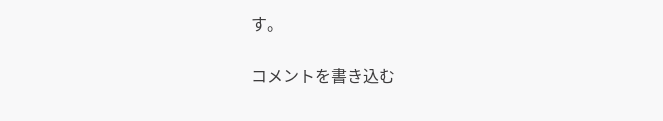す。

コメントを書き込む